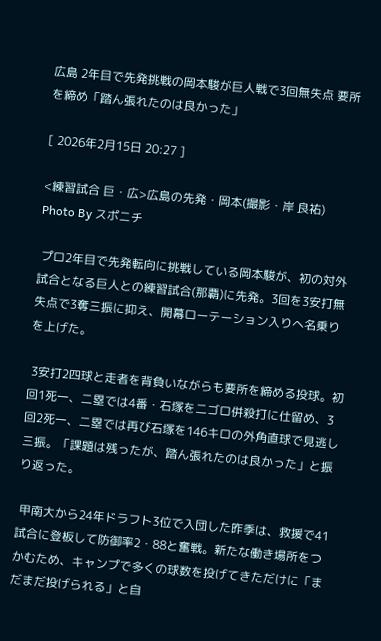広島 2年目で先発挑戦の岡本駿が巨人戦で3回無失点 要所を締め「踏ん張れたのは良かった」

[ 2026年2月15日 20:27 ]

<練習試合 巨・広>広島の先発・岡本(撮影・岸 良祐)
Photo By スポニチ

 プロ2年目で先発転向に挑戦している岡本駿が、初の対外試合となる巨人との練習試合(那覇)に先発。3回を3安打無失点で3奪三振に抑え、開幕ローテーション入りへ名乗りを上げた。

 3安打2四球と走者を背負いながらも要所を締める投球。初回1死一、二塁では4番・石塚を二ゴロ併殺打に仕留め、3回2死一、二塁では再び石塚を146キロの外角直球で見逃し三振。「課題は残ったが、踏ん張れたのは良かった」と振り返った。

 甲南大から24年ドラフト3位で入団した昨季は、救援で41試合に登板して防御率2・88と奮戦。新たな働き場所をつかむため、キャンプで多くの球数を投げてきただけに「まだまだ投げられる」と自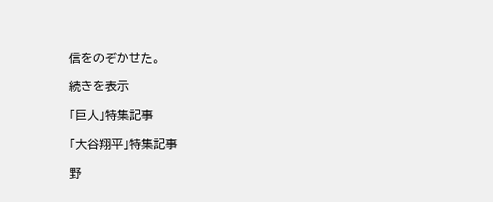信をのぞかせた。

続きを表示

「巨人」特集記事

「大谷翔平」特集記事

野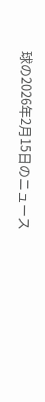球の2026年2月15日のニュース